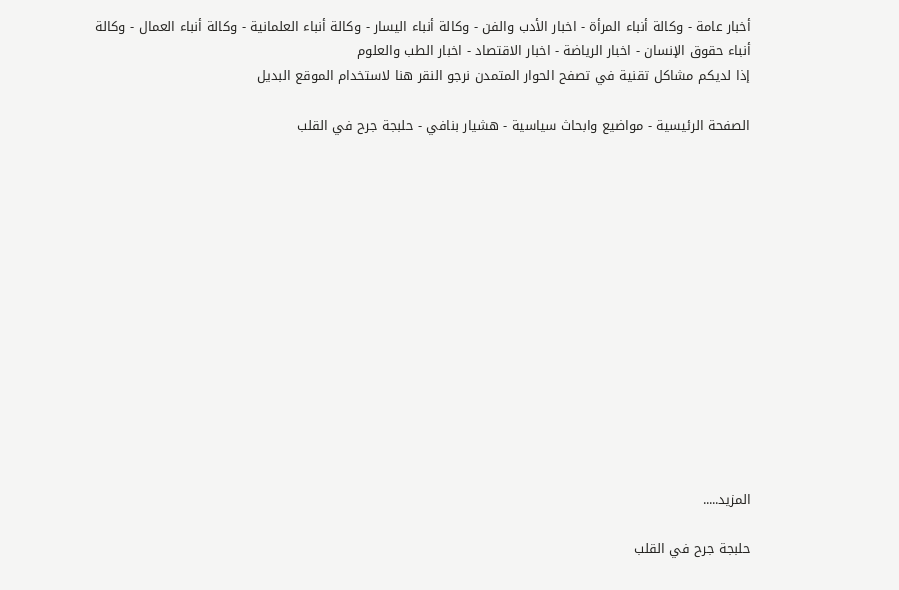أخبار عامة - وكالة أنباء المرأة - اخبار الأدب والفن - وكالة أنباء اليسار - وكالة أنباء العلمانية - وكالة أنباء العمال - وكالة أنباء حقوق الإنسان - اخبار الرياضة - اخبار الاقتصاد - اخبار الطب والعلوم
إذا لديكم مشاكل تقنية في تصفح الحوار المتمدن نرجو النقر هنا لاستخدام الموقع البديل

الصفحة الرئيسية - مواضيع وابحاث سياسية - هشيار بنافي - حلبجة جرح في القلب














المزيد.....

حلبجة جرح في القلب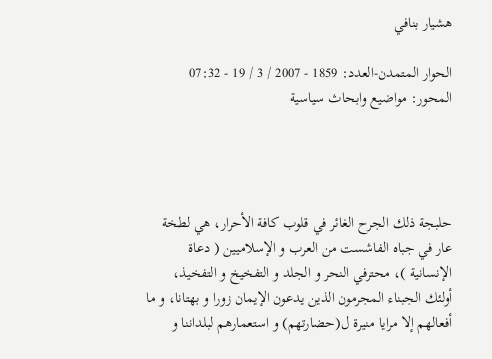هشيار بنافي

الحوار المتمدن-العدد: 1859 - 2007 / 3 / 19 - 07:32
المحور: مواضيع وابحاث سياسية




حلبجة ذلك الجرح الغائر في قلوب كافة الأحرار، هي لطخة عار في جباه الفاشست من العرب و الإسلاميين ( دعاة الإنسانية )، محترفي النحر و الجلد و التفخيخ و التفخيذ، أولئك الجبناء المجرمون الذين يدعون الإيمان زورا و بهتانا، و ما أفعالهم إلا مرايا منيرة ل(حضارتهم) و استعمارهم لبلداننا و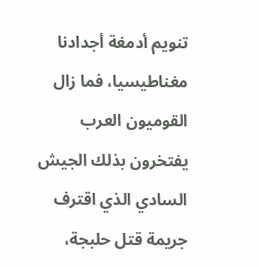تنويم أدمغة أجدادنا مغناطيسيا، فما زال القوميون العرب يفتخرون بذلك الجيش السادي الذي اقترف جريمة قتل حلبجة،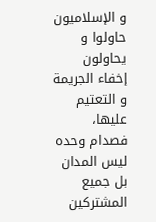و الإسلاميون حاولوا و يحاولون إخفاء الجريمة و التعتيم عليها، فصدام وحده ليس المدان بل جميع المشتركين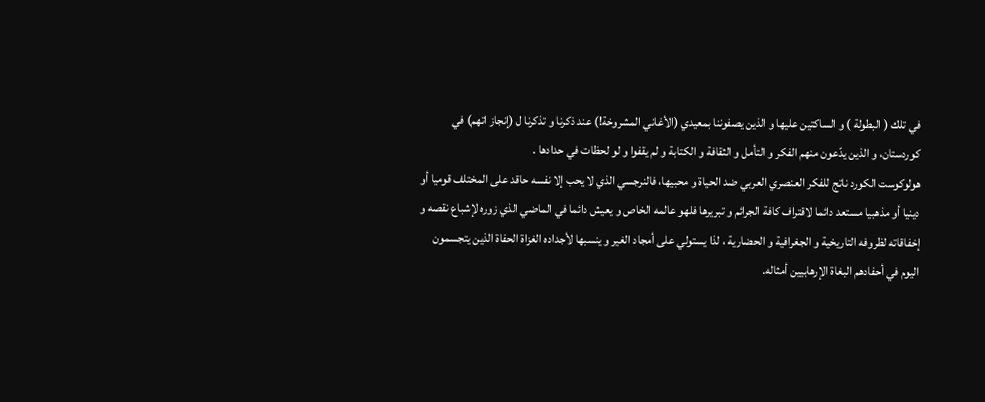في تلك ( البطولة ) و الساكتين عليها و الذين يصفوننا بمعيدي (الأغاني المشروخة!) عند ذكرنا و تذكرنا ل (إنجاز اتهم) في كوردستان، و الذين يدّعون منهم الفكر و التأمل و الثقافة و الكتابة و لم يقفوا و لو لحظات في حدادها .
هولوكوست الكورد ناتج للفكر العنصري العربي ضد الحياة و محبيها، فالنرجسي الذي لا يحب إلا نفسه حاقد على المختلف قوميا أو دينيا أو مذهبيا مستعد دائما لاقتراف كافة الجرائم و تبريرها فلهو عالمه الخاص و يعيش دائما في الماضي الذي زوره لإشباع نقصه و إخفاقاته لظروفه التاريخية و الجغرافية و الحضارية ، لذا يستولي على أمجاد الغير و ينسبها لأجداده الغزاة الحفاة الذين يتجسمون اليوم في أحفادهم البغاة الإرهابيين أمثاله.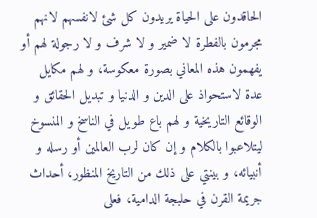الحاقدون على الحياة يريدون كل شئ لانفسهم لانهم مجرمون بالفطرة لا ضمير و لا شرف و لا رجولة لهم أو يفهمون هذه المعاني بصورة معكوسة، و لهم مكايل عدة لاستحواذ على الدين و الدنيا و تبديل الحقائق و الوقائع التاريخية و لهم باع طويل في الناسخ و المنسوخ ليتلاعبوا بالكلام و إن كان لرب العالمين أو رسله و أنبيائه، و بينتي على ذلك من التاريخ المنظور، أحداث جريمة القرن في حلبجة الدامية، فعلى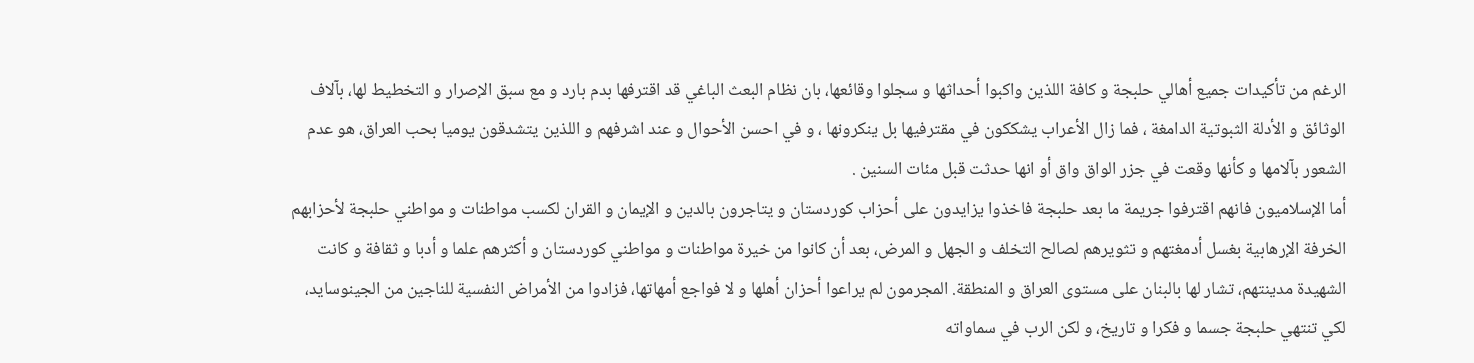الرغم من تأكيدات جميع أهالي حلبجة و كافة اللذين واكبوا أحداثها و سجلوا وقائعها، بان نظام البعث الباغي قد اقترفها بدم بارد و مع سبق الإصرار و التخطيط لها، بآلاف الوثائق و الأدلة الثبوتية الدامغة ، فما زال الأعراب يشككون في مقترفيها بل ينكرونها ، و في احسن الأحوال و عند اشرفهم و اللذين يتشدقون يوميا بحب العراق، هو عدم الشعور بآلامها و كأنها وقعت في جزر الواق واق أو انها حدثت قبل مئات السنين .
أما الإسلاميون فانهم اقترفوا جريمة ما بعد حلبجة فاخذوا يزايدون على أحزاب كوردستان و يتاجرون بالدين و الإيمان و القران لكسب مواطنات و مواطني حلبجة لأحزابهم الخرفة الإرهابية بغسل أدمغتهم و تثويرهم لصالح التخلف و الجهل و المرض، بعد أن كانوا من خيرة مواطنات و مواطني كوردستان و أكثرهم علما و أدبا و ثقافة و كانت الشهيدة مدينتهم، تشار لها بالبنان على مستوى العراق و المنطقة. المجرمون لم يراعوا أحزان أهلها و لا فواجع أمهاتها، فزادوا من الأمراض النفسية للناجين من الجينوسايد، لكي تنتهي حلبجة جسما و فكرا و تاريخ، و لكن الرب في سماواته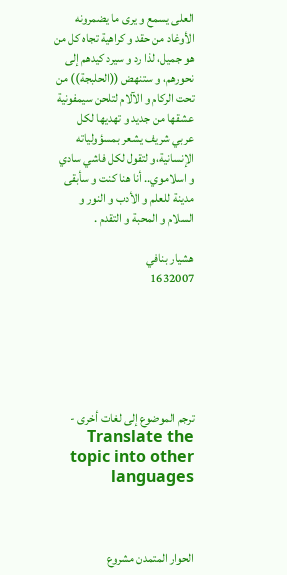العلى يسمع و يرى ما يضمرونه الأوغاد من حقد و كراهية تجاه كل من هو جميل، لذا رد و سيرد كيدهم إلى نحورهم، و ستنهض ((الحلبجة)) من تحت الركام و الآلام لتلحن سيمفونية عشقها من جديد و تهديها لكل عربي شريف يشعر بمسؤولياته الإنسانية،و لتقول لكل فاشي سادي و اسلاموي.. أنا هنا كنت و سأبقى مدينة للعلم و الأدب و النور و السلام و المحبة و التقدم .

هشيار بنافي
1632007






ترجم الموضوع إلى لغات أخرى - Translate the topic into other languages



الحوار المتمدن مشروع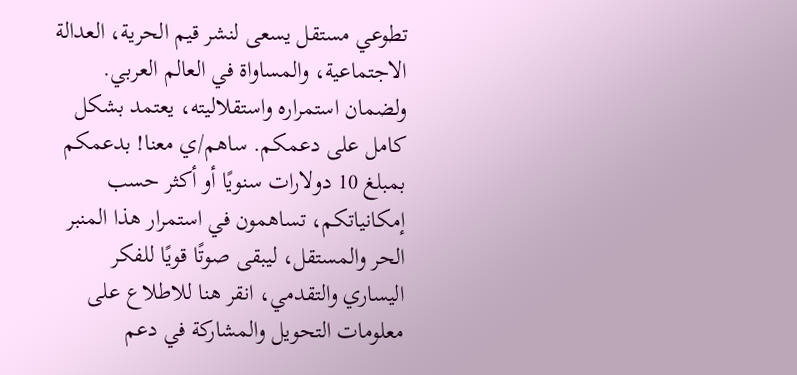تطوعي مستقل يسعى لنشر قيم الحرية، العدالة الاجتماعية، والمساواة في العالم العربي. ولضمان استمراره واستقلاليته، يعتمد بشكل كامل على دعمكم. ساهم/ي معنا! بدعمكم بمبلغ 10 دولارات سنويًا أو أكثر حسب إمكانياتكم، تساهمون في استمرار هذا المنبر الحر والمستقل، ليبقى صوتًا قويًا للفكر اليساري والتقدمي، انقر هنا للاطلاع على معلومات التحويل والمشاركة في دعم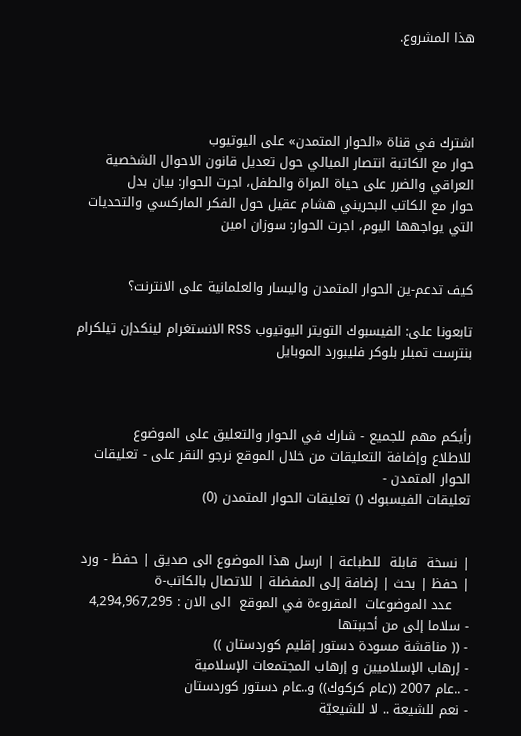هذا المشروع.




اشترك في قناة «الحوار المتمدن» على اليوتيوب
حوار مع الكاتبة انتصار الميالي حول تعديل قانون الاحوال الشخصية العراقي والضرر على حياة المراة والطفل، اجرت الحوار: بيان بدل
حوار مع الكاتب البحريني هشام عقيل حول الفكر الماركسي والتحديات التي يواجهها اليوم، اجرت الحوار: سوزان امين


كيف تدعم-ين الحوار المتمدن واليسار والعلمانية على الانترنت؟

تابعونا على: الفيسبوك التويتر اليوتيوب RSS الانستغرام لينكدإن تيلكرام بنترست تمبلر بلوكر فليبورد الموبايل



رأيكم مهم للجميع - شارك في الحوار والتعليق على الموضوع
للاطلاع وإضافة التعليقات من خلال الموقع نرجو النقر على - تعليقات الحوار المتمدن -
تعليقات الفيسبوك () تعليقات الحوار المتمدن (0)


| نسخة  قابلة  للطباعة | ارسل هذا الموضوع الى صديق | حفظ - ورد
| حفظ | بحث | إضافة إلى المفضلة | للاتصال بالكاتب-ة
    عدد الموضوعات  المقروءة في الموقع  الى الان : 4,294,967,295
- سلاما إلى من أحببتها
- (( مناقشة مسودة دستور إقليم كوردستان ))
- إرهاب الإسلاميين و إرهاب المجتمعات الإسلامية
- ..عام 2007 ((عام كركوك)) و..عام دستور كوردستان
- نعم للشيعة .. لا للشيعيّة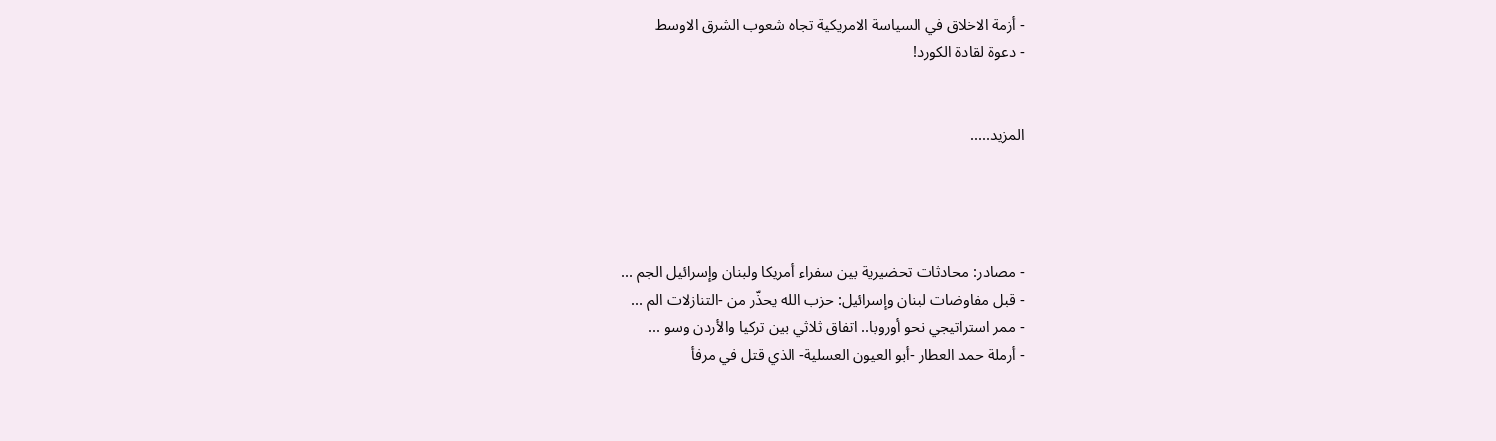- أزمة الاخلاق في السياسة الامريكية تجاه شعوب الشرق الاوسط
- دعوة لقادة الكورد!


المزيد.....




- مصادر: محادثات تحضيرية بين سفراء أمريكا ولبنان وإسرائيل الجم ...
- قبل مفاوضات لبنان وإسرائيل: حزب الله يحذّر من -التنازلات الم ...
- ممر استراتيجي نحو أوروبا.. اتفاق ثلاثي بين تركيا والأردن وسو ...
- أرملة حمد العطار -أبو العيون العسلية- الذي قتل في مرفأ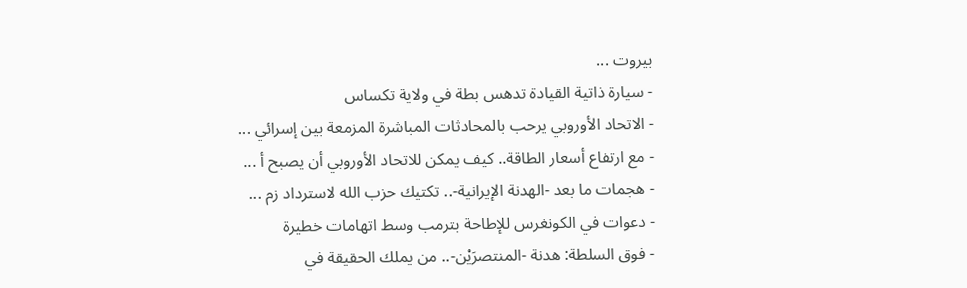بيروت ...
- سيارة ذاتية القيادة تدهس بطة في ولاية تكساس
- الاتحاد الأوروبي يرحب بالمحادثات المباشرة المزمعة بين إسرائي ...
- مع ارتفاع أسعار الطاقة.. كيف يمكن للاتحاد الأوروبي أن يصبح أ ...
- هجمات ما بعد -الهدنة الإيرانية-.. تكتيك حزب الله لاسترداد زم ...
- دعوات في الكونغرس للإطاحة بترمب وسط اتهامات خطيرة
- فوق السلطة: هدنة -المنتصرَيْن-.. من يملك الحقيقة في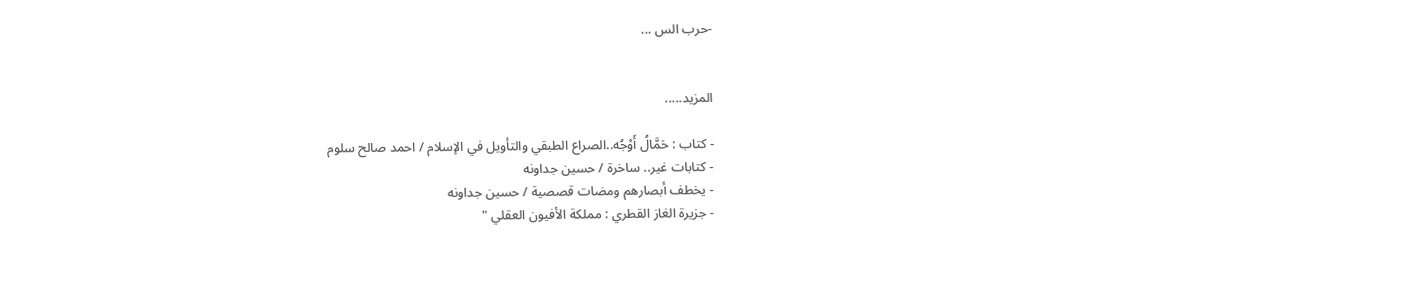-حرب الس ...


المزيد.....

- كتاب : حَمَّالُ أَوْجُه..الصراع الطبقي والتأويل في الإسلام / احمد صالح سلوم
- كتابات غير.. ساخرة / حسين جداونه
- يخطف أبصارهم ومضات قصصية / حسين جداونه
- جزيرة الغاز القطري : مملكة الأفيون العقلي "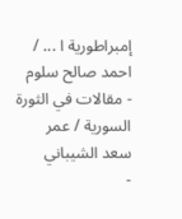إمبراطورية ا ... / احمد صالح سلوم
- مقالات في الثورة السورية / عمر سعد الشيباني
-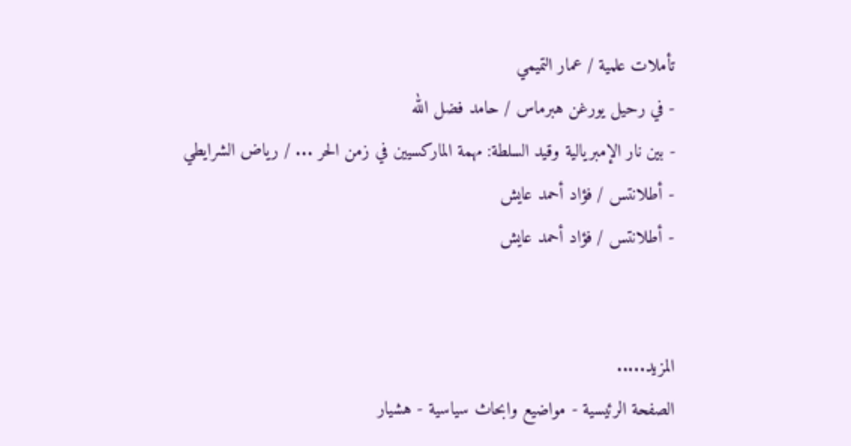تأملات علمية / عمار التميمي
- في رحيل يورغن هبرماس / حامد فضل الله
- بين نار الإمبريالية وقيد السلطة: مهمة الماركسيين في زمن الحر ... / رياض الشرايطي
- أطلانتس / فؤاد أحمد عايش
- أطلانتس / فؤاد أحمد عايش


المزيد.....
الصفحة الرئيسية - مواضيع وابحاث سياسية - هشيار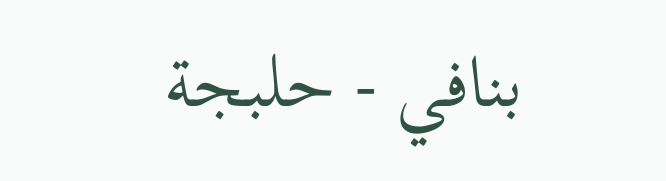بنافي - حلبجة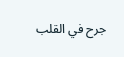جرح في القلب